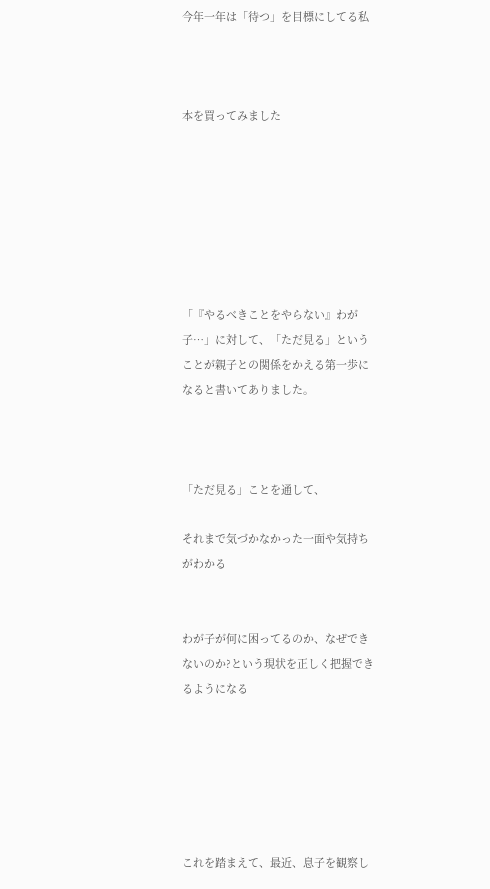今年一年は「待つ」を目標にしてる私



本を買ってみました







「『やるべきことをやらない』わが子…」に対して、「ただ見る」ということが親子との関係をかえる第一歩になると書いてありました。



「ただ見る」ことを通して、

それまで気づかなかった一面や気持ちがわかる


わが子が何に困ってるのか、なぜできないのか?という現状を正しく把握できるようになる






これを踏まえて、最近、息子を観察し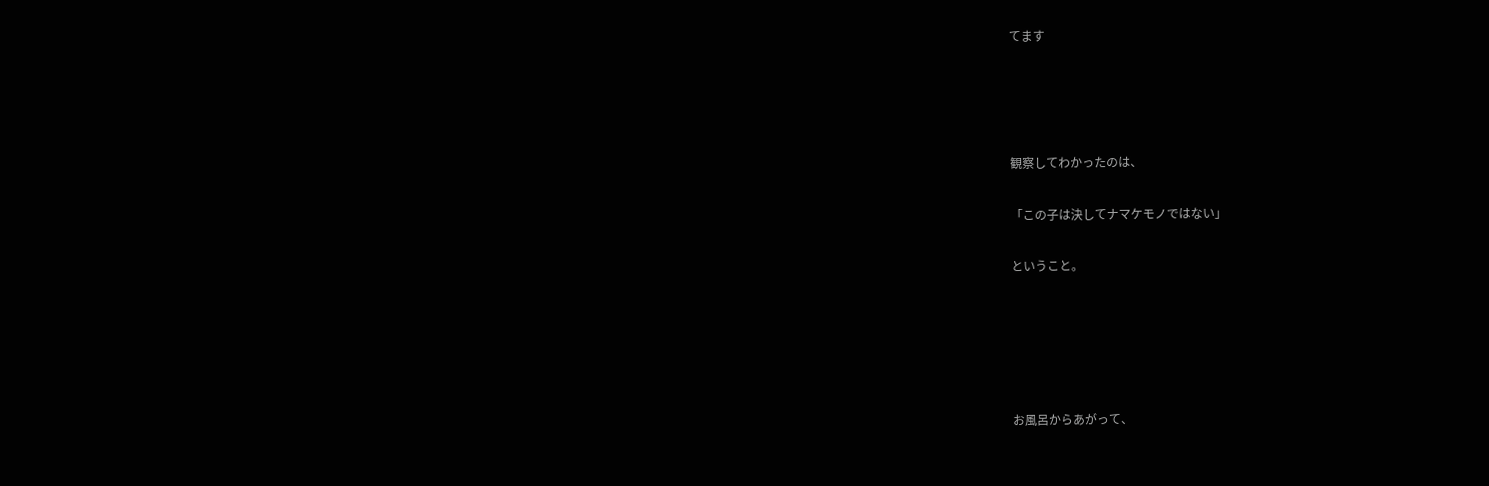てます




観察してわかったのは、

「この子は決してナマケモノではない」

ということ。





お風呂からあがって、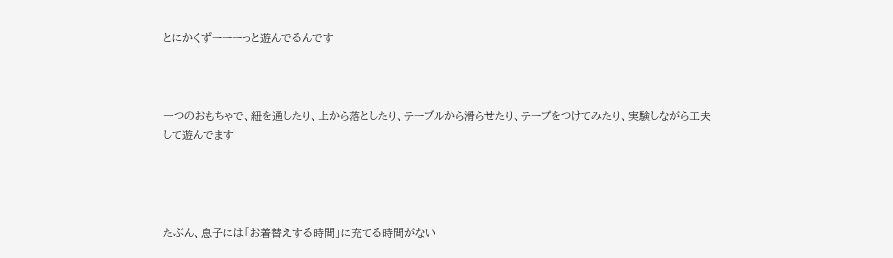とにかくずーーーっと遊んでるんです



一つのおもちゃで、紐を通したり、上から落としたり、テーブルから滑らせたり、テープをつけてみたり、実験しながら工夫して遊んでます




たぶん、息子には「お着替えする時間」に充てる時間がない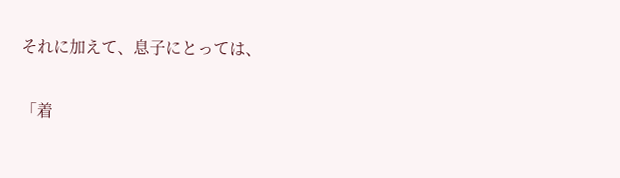それに加えて、息子にとっては、

「着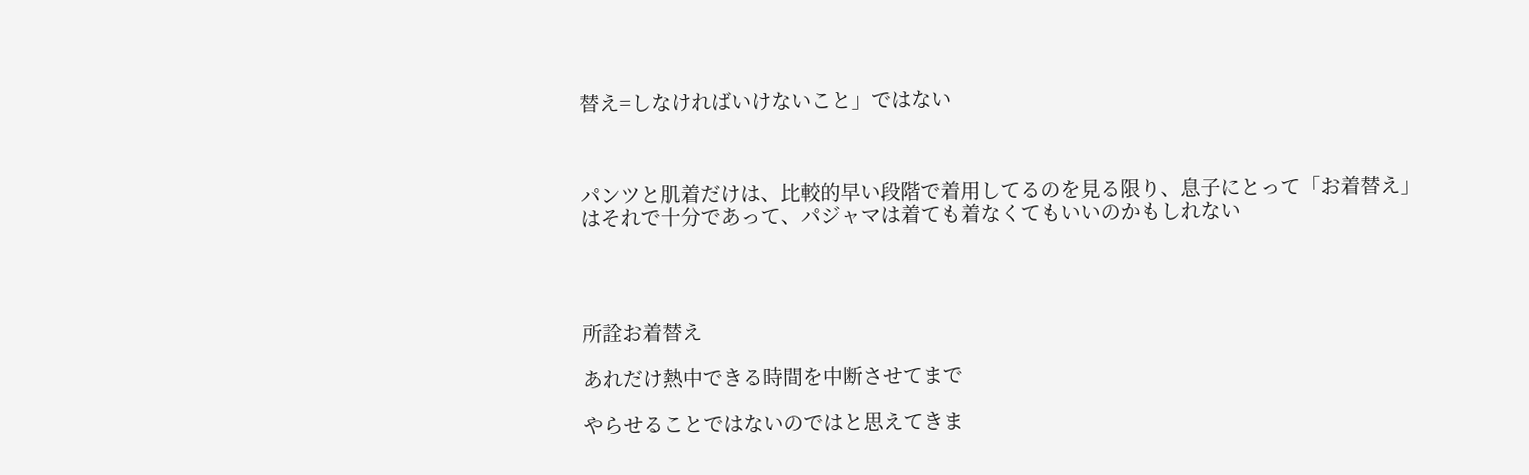替え=しなければいけないこと」ではない



パンツと肌着だけは、比較的早い段階で着用してるのを見る限り、息子にとって「お着替え」はそれで十分であって、パジャマは着ても着なくてもいいのかもしれない




所詮お着替え

あれだけ熱中できる時間を中断させてまで

やらせることではないのではと思えてきま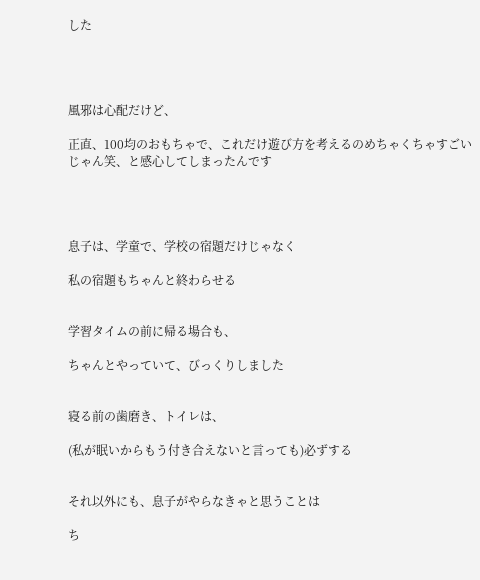した




風邪は心配だけど、

正直、100均のおもちゃで、これだけ遊び方を考えるのめちゃくちゃすごいじゃん笑、と感心してしまったんです




息子は、学童で、学校の宿題だけじゃなく

私の宿題もちゃんと終わらせる


学習タイムの前に帰る場合も、

ちゃんとやっていて、びっくりしました


寝る前の歯磨き、トイレは、

(私が眠いからもう付き合えないと言っても)必ずする


それ以外にも、息子がやらなきゃと思うことは

ち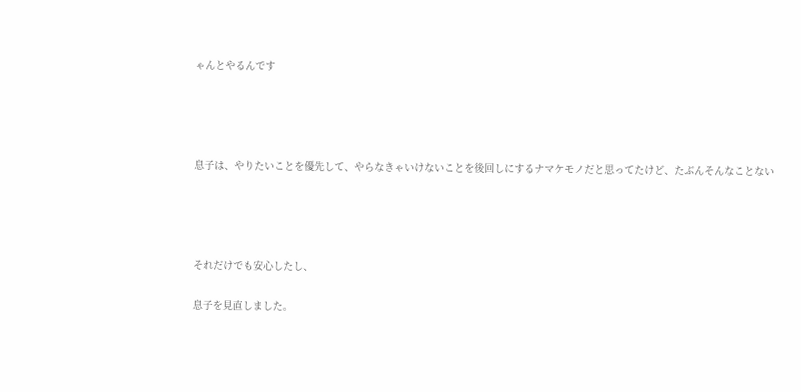ゃんとやるんです




息子は、やりたいことを優先して、やらなきゃいけないことを後回しにするナマケモノだと思ってたけど、たぶんそんなことない




それだけでも安心したし、

息子を見直しました。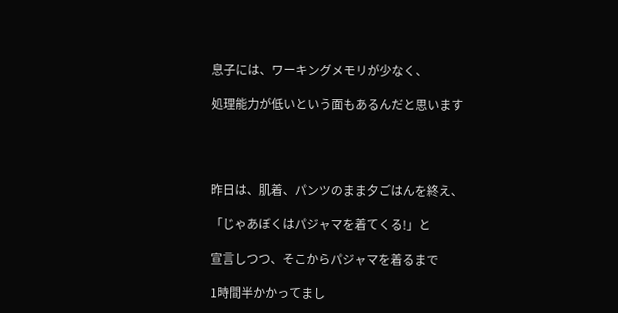息子には、ワーキングメモリが少なく、

処理能力が低いという面もあるんだと思います




昨日は、肌着、パンツのまま夕ごはんを終え、

「じゃあぼくはパジャマを着てくる!」と

宣言しつつ、そこからパジャマを着るまで

1時間半かかってまし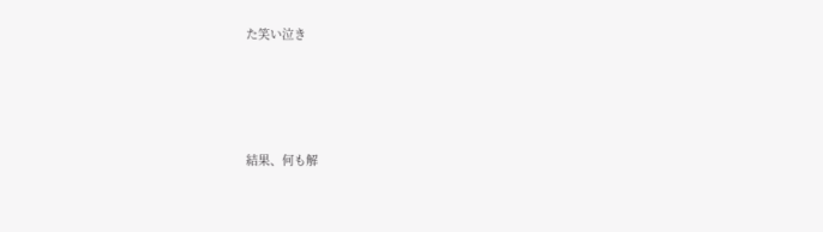た笑い泣き





結果、何も解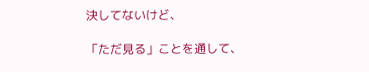決してないけど、

「ただ見る」ことを通して、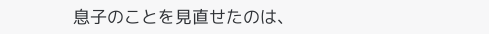息子のことを見直せたのは、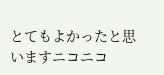とてもよかったと思いますニコニコ